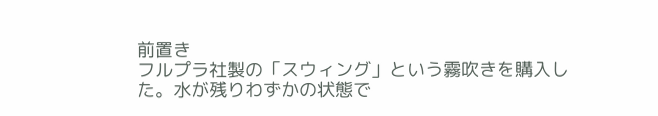前置き
フルプラ社製の「スウィング」という霧吹きを購入した。水が残りわずかの状態で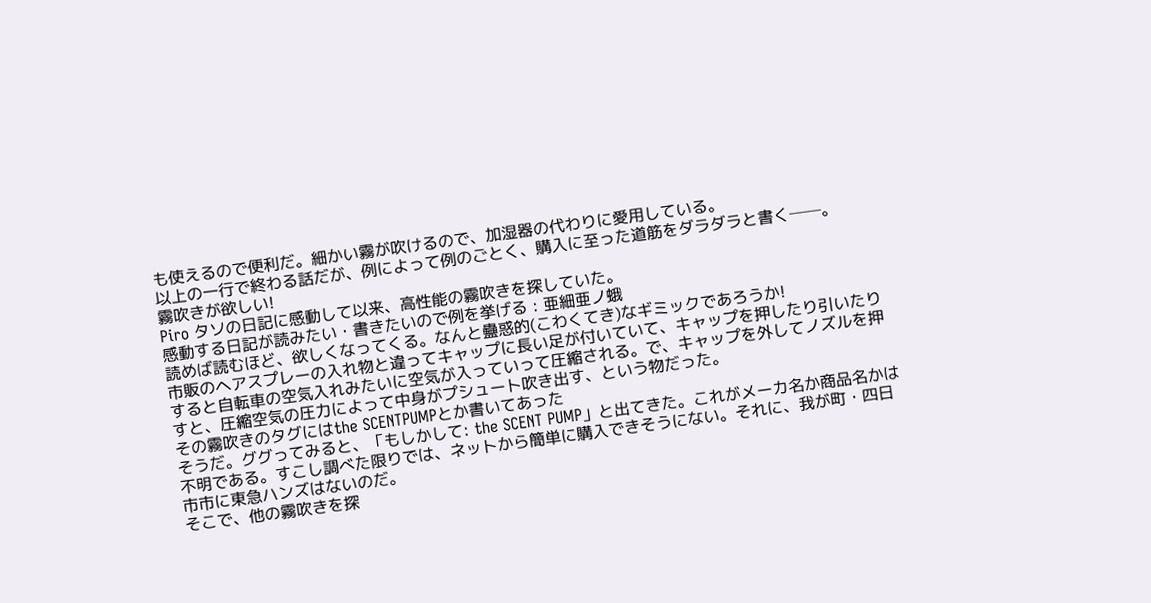も使えるので便利だ。細かい霧が吹けるので、加湿器の代わりに愛用している。
以上の一行で終わる話だが、例によって例のごとく、購入に至った道筋をダラダラと書く──。
霧吹きが欲しい!
Piro タソの日記に感動して以来、高性能の霧吹きを探していた。
感動する日記が読みたい・書きたいので例を挙げる : 亜細亜ノ蛾
読めば読むほど、欲しくなってくる。なんと蠱惑的(こわくてき)なギミックであろうか!
市販のヘアスプレーの入れ物と違ってキャップに長い足が付いていて、キャップを押したり引いたりすると自転車の空気入れみたいに空気が入っていって圧縮される。で、キャップを外してノズルを押すと、圧縮空気の圧力によって中身がプシュート吹き出す、という物だった。
その霧吹きのタグにはthe SCENTPUMPとか書いてあった
そうだ。ググってみると、「もしかして: the SCENT PUMP」と出てきた。これがメーカ名か商品名かは不明である。すこし調べた限りでは、ネットから簡単に購入できそうにない。それに、我が町・四日市市に東急ハンズはないのだ。
そこで、他の霧吹きを探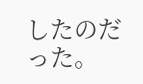したのだった。